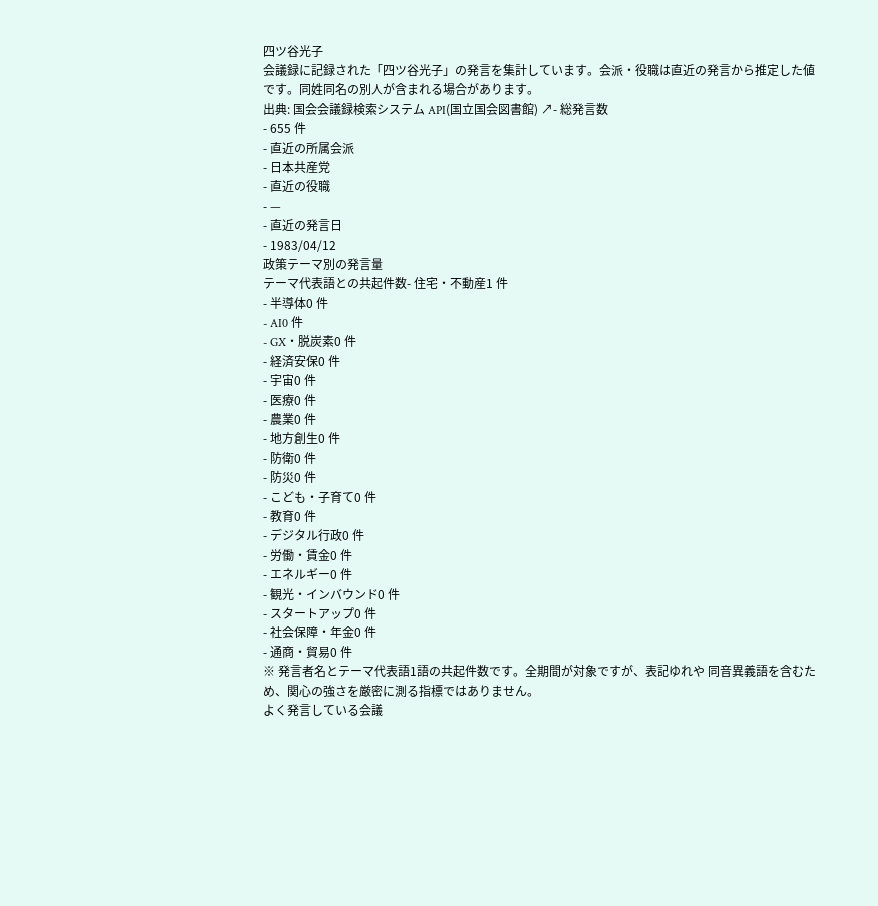四ツ谷光子
会議録に記録された「四ツ谷光子」の発言を集計しています。会派・役職は直近の発言から推定した値です。同姓同名の別人が含まれる場合があります。
出典: 国会会議録検索システム API(国立国会図書館) ↗- 総発言数
- 655 件
- 直近の所属会派
- 日本共産党
- 直近の役職
- —
- 直近の発言日
- 1983/04/12
政策テーマ別の発言量
テーマ代表語との共起件数- 住宅・不動産1 件
- 半導体0 件
- AI0 件
- GX・脱炭素0 件
- 経済安保0 件
- 宇宙0 件
- 医療0 件
- 農業0 件
- 地方創生0 件
- 防衛0 件
- 防災0 件
- こども・子育て0 件
- 教育0 件
- デジタル行政0 件
- 労働・賃金0 件
- エネルギー0 件
- 観光・インバウンド0 件
- スタートアップ0 件
- 社会保障・年金0 件
- 通商・貿易0 件
※ 発言者名とテーマ代表語1語の共起件数です。全期間が対象ですが、表記ゆれや 同音異義語を含むため、関心の強さを厳密に測る指標ではありません。
よく発言している会議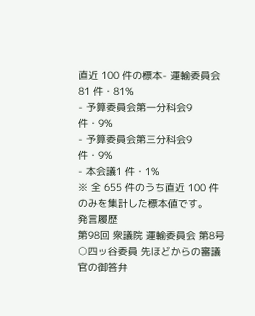直近 100 件の標本- 運輸委員会81 件・81%
- 予算委員会第一分科会9 件・9%
- 予算委員会第三分科会9 件・9%
- 本会議1 件・1%
※ 全 655 件のうち直近 100 件のみを集計した標本値です。
発言履歴
第98回 衆議院 運輸委員会 第8号
○四ッ谷委員 先ほどからの審議官の御答弁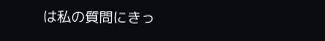は私の質問にきっ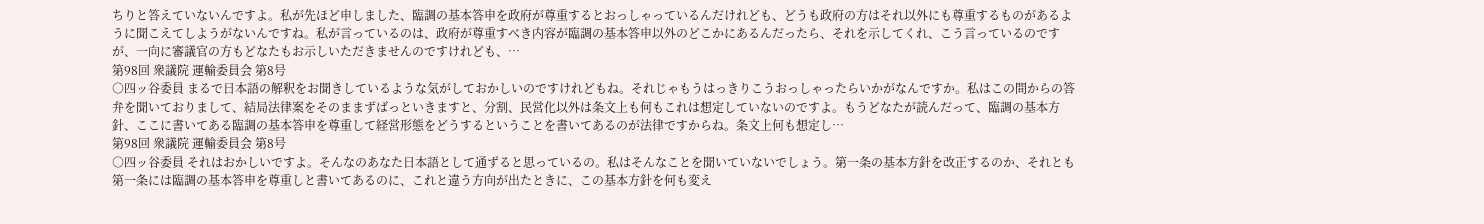ちりと答えていないんですよ。私が先ほど申しました、臨調の基本答申を政府が尊重するとおっしゃっているんだけれども、どうも政府の方はそれ以外にも尊重するものがあるように聞こえてしようがないんですね。私が言っているのは、政府が尊重すべき内容が臨調の基本答申以外のどこかにあるんだったら、それを示してくれ、こう言っているのですが、一向に審議官の方もどなたもお示しいただきませんのですけれども、…
第98回 衆議院 運輸委員会 第8号
○四ッ谷委員 まるで日本語の解釈をお聞きしているような気がしておかしいのですけれどもね。それじゃもうはっきりこうおっしゃったらいかがなんですか。私はこの間からの答弁を聞いておりまして、結局法律案をそのままずばっといきますと、分割、民営化以外は条文上も何もこれは想定していないのですよ。もうどなたが読んだって、臨調の基本方針、ここに書いてある臨調の基本答申を尊重して経営形態をどうするということを書いてあるのが法律ですからね。条文上何も想定し…
第98回 衆議院 運輸委員会 第8号
○四ッ谷委員 それはおかしいですよ。そんなのあなた日本語として通ずると思っているの。私はそんなことを聞いていないでしょう。第一条の基本方針を改正するのか、それとも第一条には臨調の基本答申を尊重しと書いてあるのに、これと違う方向が出たときに、この基本方針を何も変え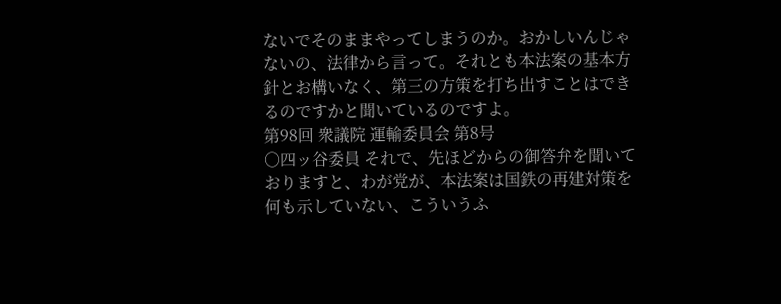ないでそのままやってしまうのか。おかしいんじゃないの、法律から言って。それとも本法案の基本方針とお構いなく、第三の方策を打ち出すことはできるのですかと聞いているのですよ。
第98回 衆議院 運輸委員会 第8号
○四ッ谷委員 それで、先ほどからの御答弁を聞いておりますと、わが党が、本法案は国鉄の再建対策を何も示していない、こういうふ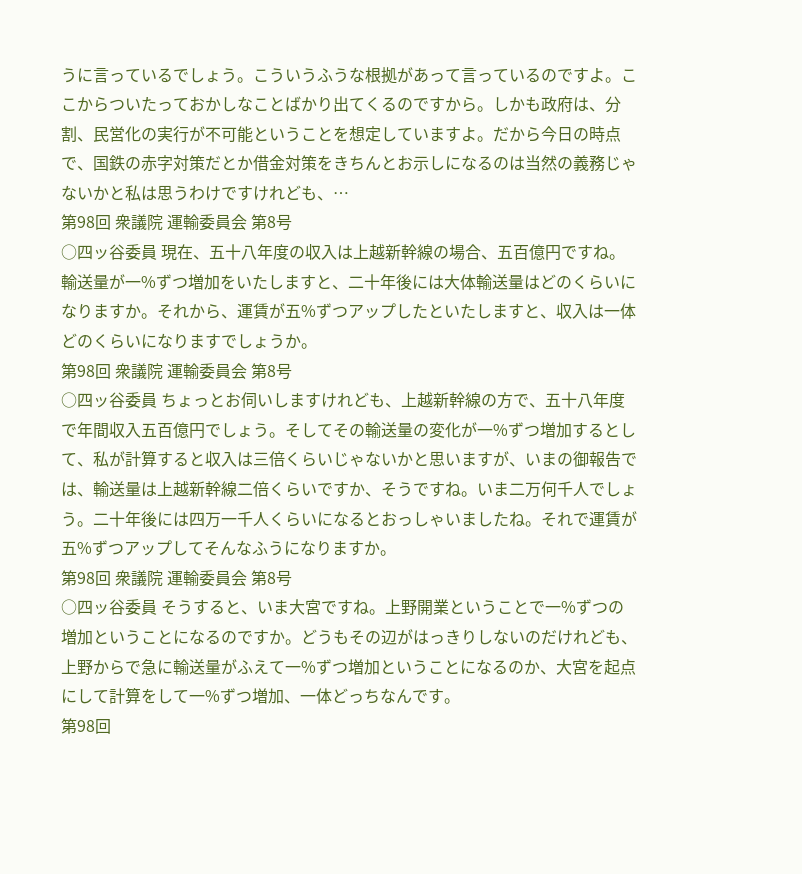うに言っているでしょう。こういうふうな根拠があって言っているのですよ。ここからついたっておかしなことばかり出てくるのですから。しかも政府は、分割、民営化の実行が不可能ということを想定していますよ。だから今日の時点で、国鉄の赤字対策だとか借金対策をきちんとお示しになるのは当然の義務じゃないかと私は思うわけですけれども、…
第98回 衆議院 運輸委員会 第8号
○四ッ谷委員 現在、五十八年度の収入は上越新幹線の場合、五百億円ですね。輸送量が一%ずつ増加をいたしますと、二十年後には大体輸送量はどのくらいになりますか。それから、運賃が五%ずつアップしたといたしますと、収入は一体どのくらいになりますでしょうか。
第98回 衆議院 運輸委員会 第8号
○四ッ谷委員 ちょっとお伺いしますけれども、上越新幹線の方で、五十八年度で年間収入五百億円でしょう。そしてその輸送量の変化が一%ずつ増加するとして、私が計算すると収入は三倍くらいじゃないかと思いますが、いまの御報告では、輸送量は上越新幹線二倍くらいですか、そうですね。いま二万何千人でしょう。二十年後には四万一千人くらいになるとおっしゃいましたね。それで運賃が五%ずつアップしてそんなふうになりますか。
第98回 衆議院 運輸委員会 第8号
○四ッ谷委員 そうすると、いま大宮ですね。上野開業ということで一%ずつの増加ということになるのですか。どうもその辺がはっきりしないのだけれども、上野からで急に輸送量がふえて一%ずつ増加ということになるのか、大宮を起点にして計算をして一%ずつ増加、一体どっちなんです。
第98回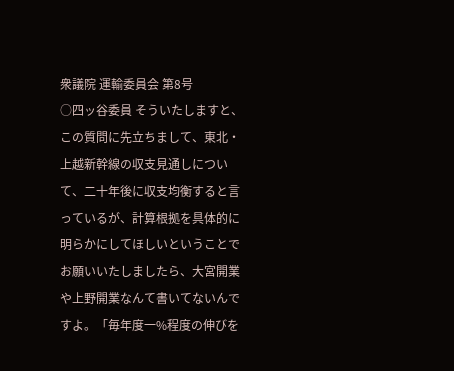衆議院 運輸委員会 第8号
○四ッ谷委員 そういたしますと、この質問に先立ちまして、東北・上越新幹線の収支見通しについて、二十年後に収支均衡すると言っているが、計算根拠を具体的に明らかにしてほしいということでお願いいたしましたら、大宮開業や上野開業なんて書いてないんですよ。「毎年度一%程度の伸びを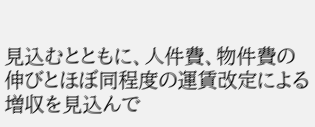見込むとともに、人件費、物件費の伸びとほぼ同程度の運賃改定による増収を見込んで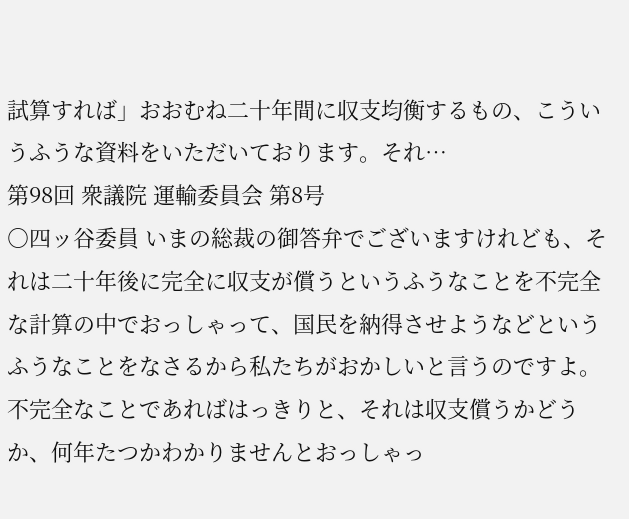試算すれば」おおむね二十年間に収支均衡するもの、こういうふうな資料をいただいております。それ…
第98回 衆議院 運輸委員会 第8号
○四ッ谷委員 いまの総裁の御答弁でございますけれども、それは二十年後に完全に収支が償うというふうなことを不完全な計算の中でおっしゃって、国民を納得させようなどというふうなことをなさるから私たちがおかしいと言うのですよ。不完全なことであればはっきりと、それは収支償うかどうか、何年たつかわかりませんとおっしゃっ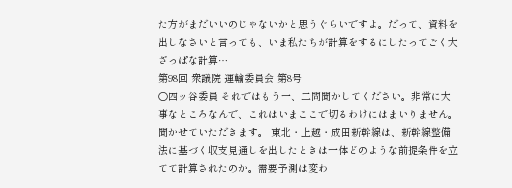た方がまだいいのじゃないかと思うぐらいですよ。だって、資料を出しなさいと言っても、いま私たちが計算をするにしたってごく大ざっぱな計算…
第98回 衆議院 運輸委員会 第8号
○四ッ谷委員 それではもう一、二問聞かしてください。非常に大事なところなんで、これはいまここで切るわけにはまいりません。聞かせていただきます。 東北・上越・成田新幹線は、新幹線整備法に基づく収支見通しを出したときは一体どのような前提条件を立てて計算されたのか。需要予測は変わ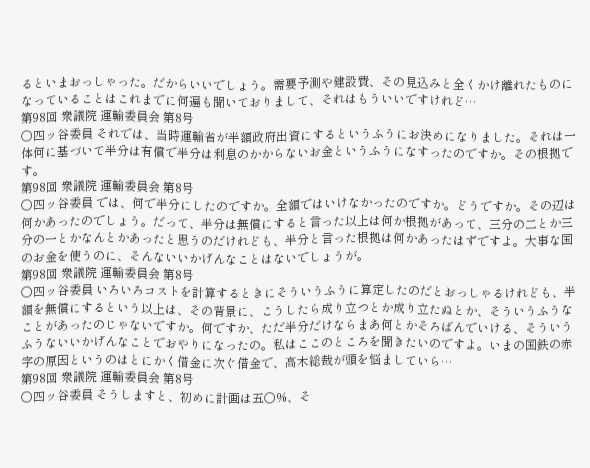るといまおっしゃった。だからいいでしょう。需要予測や建設費、その見込みと全くかけ離れたものになっていることはこれまでに何遍も聞いておりまして、それはもういいですけれど…
第98回 衆議院 運輸委員会 第8号
○四ッ谷委員 それでは、当時運輸省が半額政府出資にするというふうにお決めになりました。それは一体何に基づいて半分は有償で半分は利息のかからないお金というふうになすったのですか。その根拠です。
第98回 衆議院 運輸委員会 第8号
○四ッ谷委員 では、何で半分にしたのですか。全額ではいけなかったのですか。どうですか。その辺は何かあったのでしょう。だって、半分は無償にすると言った以上は何か根拠があって、三分の二とか三分の一とかなんとかあったと思うのだけれども、半分と言った根拠は何かあったはずですよ。大事な国のお金を使うのに、そんないいかげんなことはないでしょうが。
第98回 衆議院 運輸委員会 第8号
○四ッ谷委員 いろいろコストを計算するときにそういうふうに算定したのだとおっしゃるけれども、半額を無償にするという以上は、その背景に、こうしたら成り立つとか成り立たぬとか、そういうふうなことがあったのじゃないですか。何ですか、ただ半分だけならまあ何とかそろばんでいける、そういうふうないいかげんなことでおやりになったの。私はここのところを聞きたいのですよ。いまの国鉄の赤字の原因というのはとにかく借金に次ぐ借金で、高木総裁が頭を悩ましていら…
第98回 衆議院 運輸委員会 第8号
○四ッ谷委員 そうしますと、初めに計画は五〇%、そ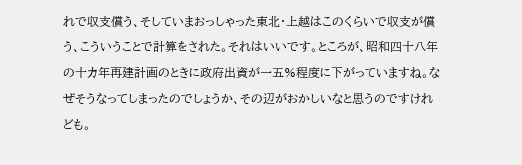れで収支償う、そしていまおっしゃった東北・上越はこのくらいで収支が償う、こういうことで計算をされた。それはいいです。ところが、昭和四十八年の十カ年再建計画のときに政府出資が一五%程度に下がっていますね。なぜそうなってしまったのでしょうか、その辺がおかしいなと思うのですけれども。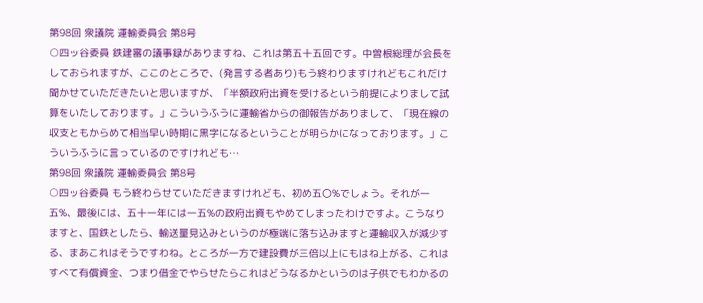第98回 衆議院 運輸委員会 第8号
○四ッ谷委員 鉄建審の議事録がありますね、これは第五十五回です。中曽根総理が会長をしておられますが、ここのところで、(発言する者あり)もう終わりますけれどもこれだけ聞かせていただきたいと思いますが、「半額政府出資を受けるという前提によりまして試算をいたしております。」こういうふうに運輸省からの御報告がありまして、「現在線の収支ともからめて相当早い時期に黒字になるということが明らかになっております。」こういうふうに言っているのですけれども…
第98回 衆議院 運輸委員会 第8号
○四ッ谷委員 もう終わらせていただきますけれども、初め五〇%でしょう。それが一五%、最後には、五十一年には一五%の政府出資もやめてしまったわけですよ。こうなりますと、国鉄としたら、輸送量見込みというのが極端に落ち込みますと運輸収入が減少する、まあこれはそうですわね。ところが一方で建設費が三倍以上にもはね上がる、これはすべて有償資金、つまり借金でやらせたらこれはどうなるかというのは子供でもわかるの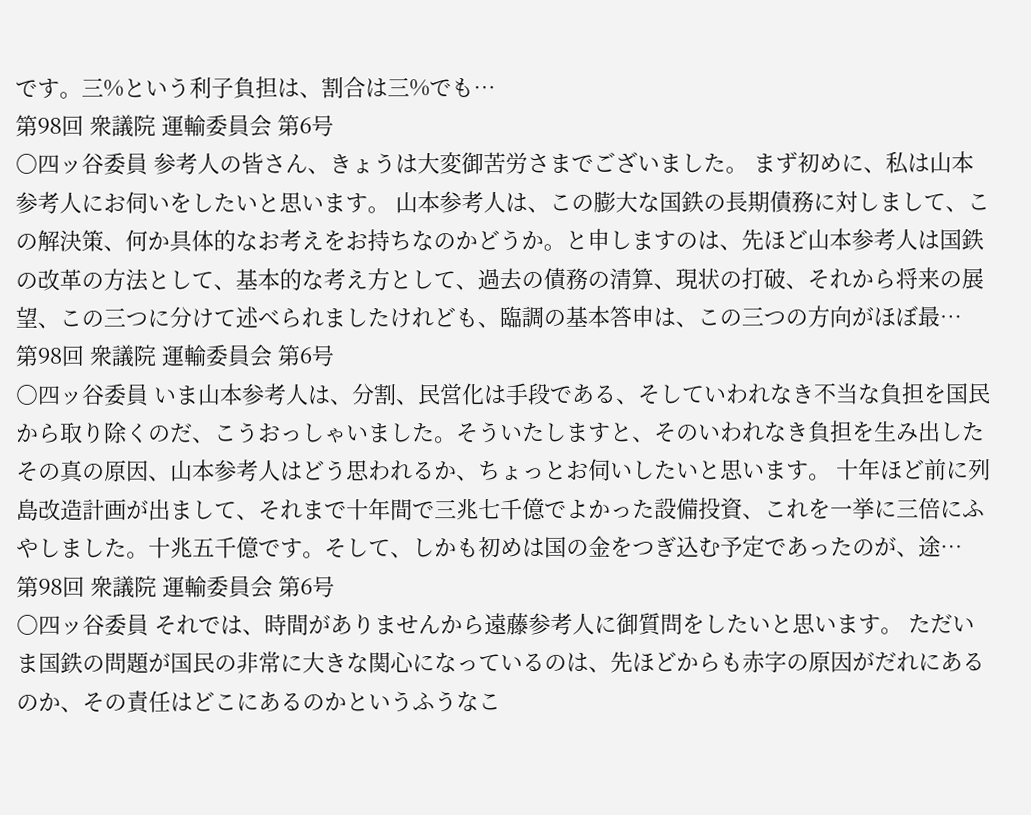です。三%という利子負担は、割合は三%でも…
第98回 衆議院 運輸委員会 第6号
○四ッ谷委員 参考人の皆さん、きょうは大変御苦労さまでございました。 まず初めに、私は山本参考人にお伺いをしたいと思います。 山本参考人は、この膨大な国鉄の長期債務に対しまして、この解決策、何か具体的なお考えをお持ちなのかどうか。と申しますのは、先ほど山本参考人は国鉄の改革の方法として、基本的な考え方として、過去の債務の清算、現状の打破、それから将来の展望、この三つに分けて述べられましたけれども、臨調の基本答申は、この三つの方向がほぼ最…
第98回 衆議院 運輸委員会 第6号
○四ッ谷委員 いま山本参考人は、分割、民営化は手段である、そしていわれなき不当な負担を国民から取り除くのだ、こうおっしゃいました。そういたしますと、そのいわれなき負担を生み出したその真の原因、山本参考人はどう思われるか、ちょっとお伺いしたいと思います。 十年ほど前に列島改造計画が出まして、それまで十年間で三兆七千億でよかった設備投資、これを一挙に三倍にふやしました。十兆五千億です。そして、しかも初めは国の金をつぎ込む予定であったのが、途…
第98回 衆議院 運輸委員会 第6号
○四ッ谷委員 それでは、時間がありませんから遠藤参考人に御質問をしたいと思います。 ただいま国鉄の問題が国民の非常に大きな関心になっているのは、先ほどからも赤字の原因がだれにあるのか、その責任はどこにあるのかというふうなこ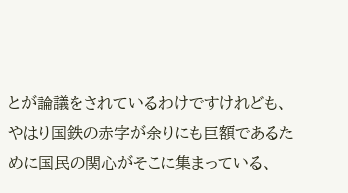とが論議をされているわけですけれども、やはり国鉄の赤字が余りにも巨額であるために国民の関心がそこに集まっている、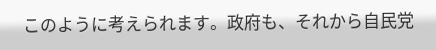このように考えられます。政府も、それから自民党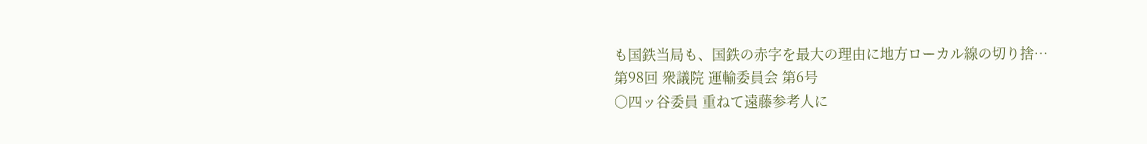も国鉄当局も、国鉄の赤字を最大の理由に地方ローカル線の切り捨…
第98回 衆議院 運輸委員会 第6号
○四ッ谷委員 重ねて遠藤参考人に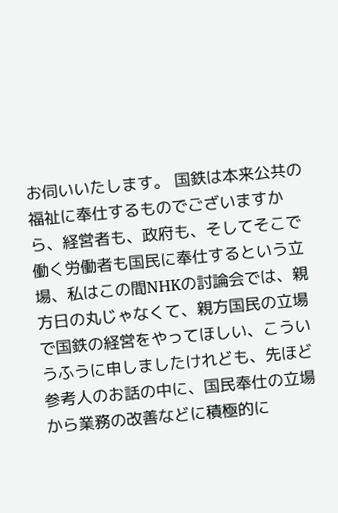お伺いいたします。 国鉄は本来公共の福祉に奉仕するものでございますから、経営者も、政府も、そしてそこで働く労働者も国民に奉仕するという立場、私はこの間NHKの討論会では、親方日の丸じゃなくて、親方国民の立場で国鉄の経営をやってほしい、こういうふうに申しましたけれども、先ほど参考人のお話の中に、国民奉仕の立場から業務の改善などに積極的に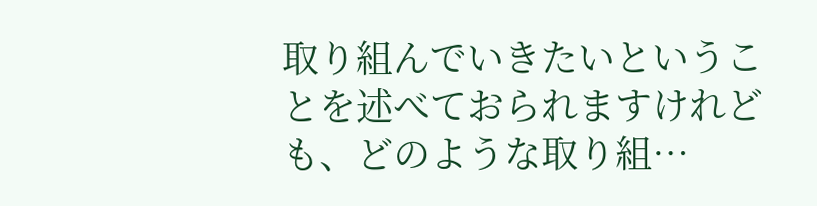取り組んでいきたいということを述べておられますけれども、どのような取り組…